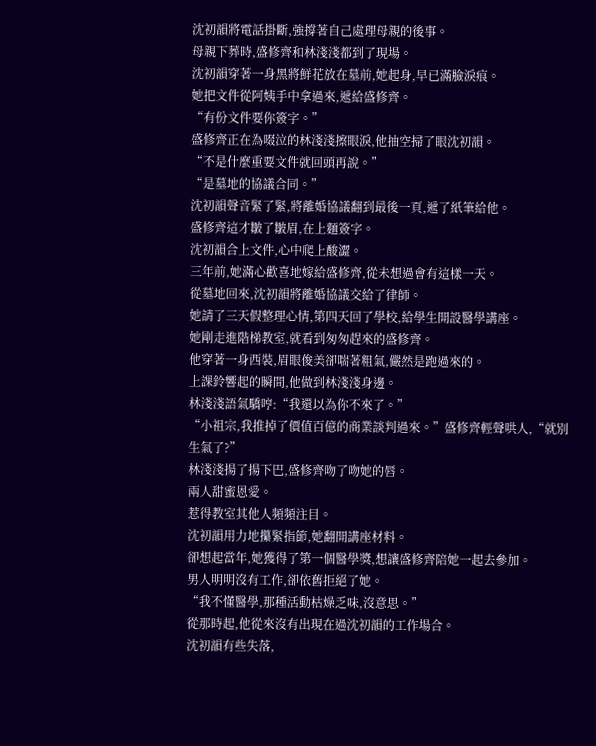沈初韻將電話掛斷,強撐著自己處理母親的後事。
母親下葬時,盛修齊和林淺淺都到了現場。
沈初韻穿著一身黑將鮮花放在墓前,她起身,早已滿臉淚痕。
她把文件從阿姨手中拿過來,遞給盛修齊。
“有份文件要你簽字。”
盛修齊正在為啜泣的林淺淺擦眼淚,他抽空掃了眼沈初韻。
“不是什麼重要文件就回頭再說。”
“是墓地的協議合同。”
沈初韻聲音緊了緊,將離婚協議翻到最後一頁,遞了紙筆給他。
盛修齊這才皺了皺眉,在上麵簽字。
沈初韻合上文件,心中爬上酸澀。
三年前,她滿心歡喜地嫁給盛修齊,從未想過會有這樣一天。
從墓地回來,沈初韻將離婚協議交給了律師。
她請了三天假整理心情,第四天回了學校,給學生開設醫學講座。
她剛走進階梯教室,就看到匆匆趕來的盛修齊。
他穿著一身西裝,眉眼俊美卻喘著粗氣,儼然是跑過來的。
上課鈴響起的瞬間,他做到林淺淺身邊。
林淺淺語氣驕哼:“我還以為你不來了。”
“小祖宗,我推掉了價值百億的商業談判過來。”盛修齊輕聲哄人,“就別生氣了?”
林淺淺揚了揚下巴,盛修齊吻了吻她的唇。
兩人甜蜜恩愛。
惹得教室其他人頻頻注目。
沈初韻用力地攥緊指節,她翻開講座材料。
卻想起當年,她獲得了第一個醫學獎,想讓盛修齊陪她一起去參加。
男人明明沒有工作,卻依舊拒絕了她。
“我不懂醫學,那種活動枯燥乏味,沒意思。”
從那時起,他從來沒有出現在過沈初韻的工作場合。
沈初韻有些失落,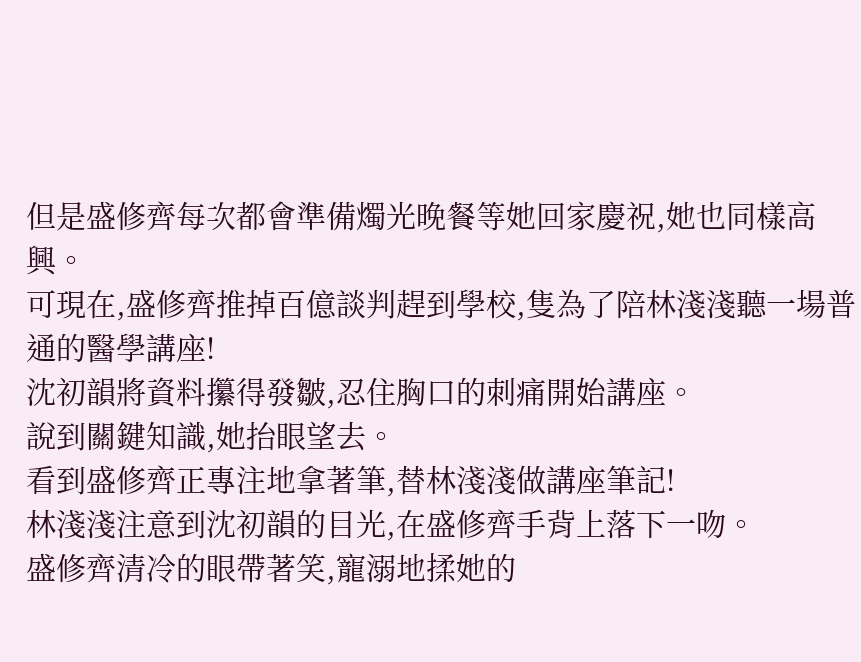但是盛修齊每次都會準備燭光晚餐等她回家慶祝,她也同樣高興。
可現在,盛修齊推掉百億談判趕到學校,隻為了陪林淺淺聽一場普通的醫學講座!
沈初韻將資料攥得發皺,忍住胸口的刺痛開始講座。
說到關鍵知識,她抬眼望去。
看到盛修齊正專注地拿著筆,替林淺淺做講座筆記!
林淺淺注意到沈初韻的目光,在盛修齊手背上落下一吻。
盛修齊清冷的眼帶著笑,寵溺地揉她的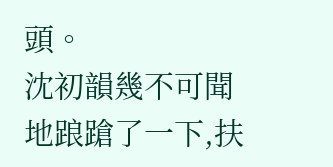頭。
沈初韻幾不可聞地踉蹌了一下,扶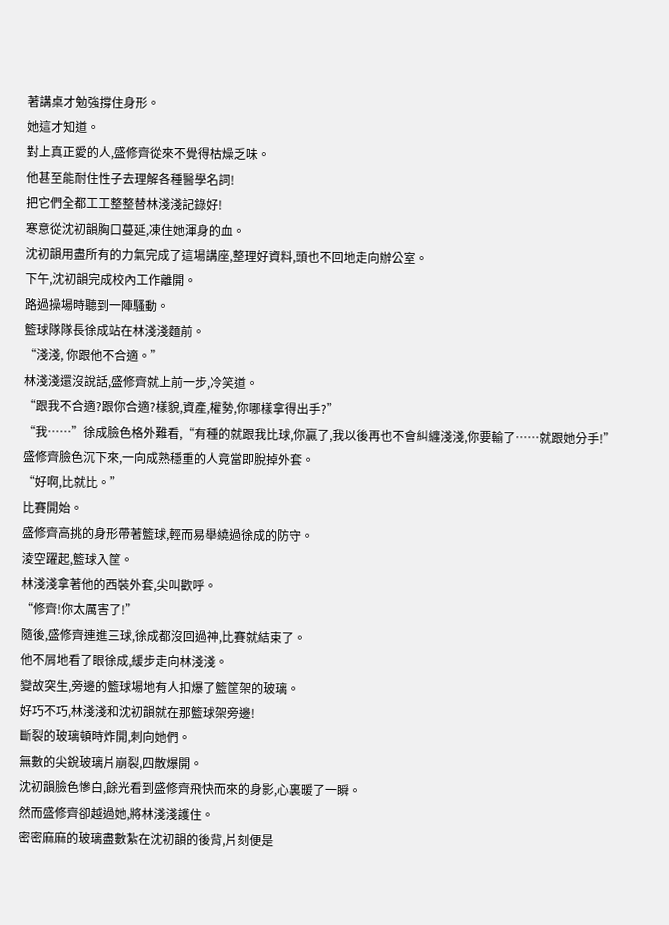著講桌才勉強撐住身形。
她這才知道。
對上真正愛的人,盛修齊從來不覺得枯燥乏味。
他甚至能耐住性子去理解各種醫學名詞!
把它們全都工工整整替林淺淺記錄好!
寒意從沈初韻胸口蔓延,凍住她渾身的血。
沈初韻用盡所有的力氣完成了這場講座,整理好資料,頭也不回地走向辦公室。
下午,沈初韻完成校內工作離開。
路過操場時聽到一陣騷動。
籃球隊隊長徐成站在林淺淺麵前。
“淺淺, 你跟他不合適。”
林淺淺還沒說話,盛修齊就上前一步,冷笑道。
“跟我不合適?跟你合適?樣貌,資產,權勢,你哪樣拿得出手?”
“我……”徐成臉色格外難看,“有種的就跟我比球,你贏了,我以後再也不會糾纏淺淺,你要輸了……就跟她分手!”
盛修齊臉色沉下來,一向成熟穩重的人竟當即脫掉外套。
“好啊,比就比。”
比賽開始。
盛修齊高挑的身形帶著籃球,輕而易舉繞過徐成的防守。
淩空躍起,籃球入筐。
林淺淺拿著他的西裝外套,尖叫歡呼。
“修齊!你太厲害了!”
隨後,盛修齊連進三球,徐成都沒回過神,比賽就結束了。
他不屑地看了眼徐成,緩步走向林淺淺。
變故突生,旁邊的籃球場地有人扣爆了籃筐架的玻璃。
好巧不巧,林淺淺和沈初韻就在那籃球架旁邊!
斷裂的玻璃頓時炸開,刺向她們。
無數的尖銳玻璃片崩裂,四散爆開。
沈初韻臉色慘白,餘光看到盛修齊飛快而來的身影,心裏暖了一瞬。
然而盛修齊卻越過她,將林淺淺護住。
密密麻麻的玻璃盡數紮在沈初韻的後背,片刻便是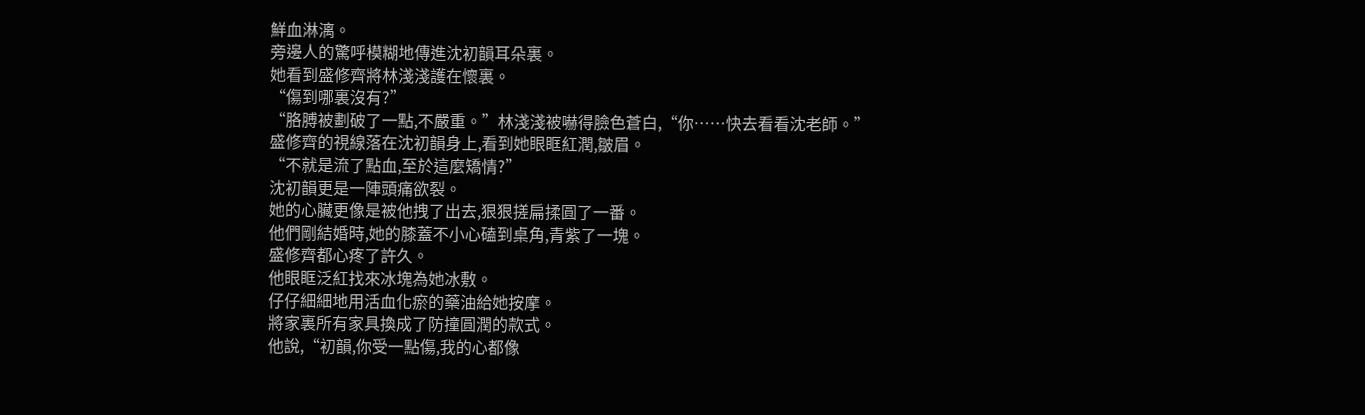鮮血淋漓。
旁邊人的驚呼模糊地傳進沈初韻耳朵裏。
她看到盛修齊將林淺淺護在懷裏。
“傷到哪裏沒有?”
“胳膊被劃破了一點,不嚴重。”林淺淺被嚇得臉色蒼白,“你……快去看看沈老師。”
盛修齊的視線落在沈初韻身上,看到她眼眶紅潤,皺眉。
“不就是流了點血,至於這麼矯情?”
沈初韻更是一陣頭痛欲裂。
她的心臟更像是被他拽了出去,狠狠搓扁揉圓了一番。
他們剛結婚時,她的膝蓋不小心磕到桌角,青紫了一塊。
盛修齊都心疼了許久。
他眼眶泛紅找來冰塊為她冰敷。
仔仔細細地用活血化瘀的藥油給她按摩。
將家裏所有家具換成了防撞圓潤的款式。
他說,“初韻,你受一點傷,我的心都像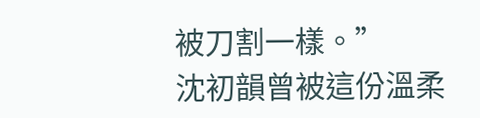被刀割一樣。”
沈初韻曾被這份溫柔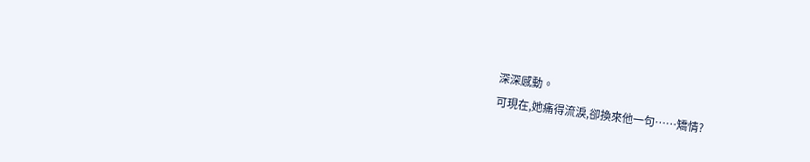深深感動。
可現在,她痛得流淚,卻換來他一句……矯情?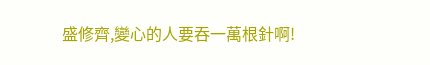盛修齊,變心的人要吞一萬根針啊!